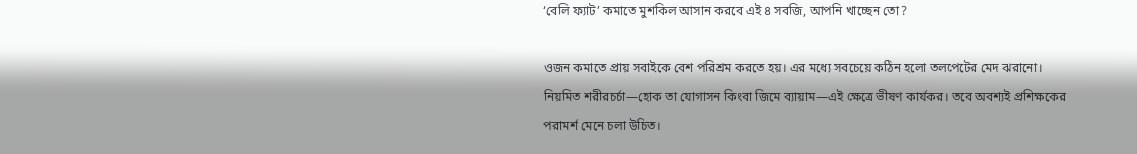‘বেলি ফ্যাট’ কমাতে মুশকিল আসান করবে এই ৪ সবজি, আপনি খাচ্ছেন তো?

ওজন কমাতে প্রায় সবাইকে বেশ পরিশ্রম করতে হয়। এর মধ্যে সবচেয়ে কঠিন হলো তলপেটের মেদ ঝরানো। নিয়মিত শরীরচর্চা—হোক তা যোগাসন কিংবা জিমে ব্যায়াম—এই ক্ষেত্রে ভীষণ কার্যকর। তবে অবশ্যই প্রশিক্ষকের পরামর্শ মেনে চলা উচিত।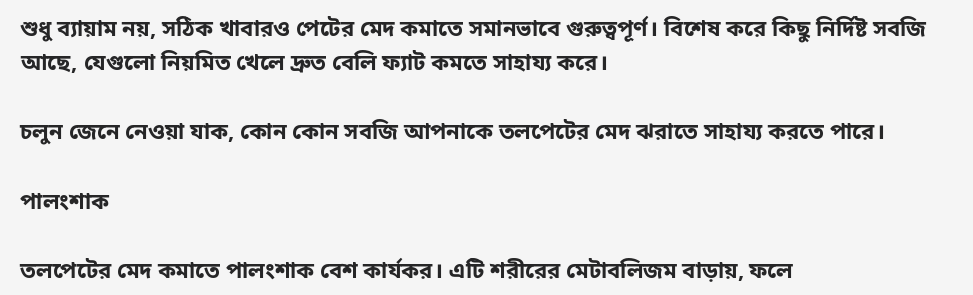শুধু ব্যায়াম নয়, সঠিক খাবারও পেটের মেদ কমাতে সমানভাবে গুরুত্বপূর্ণ। বিশেষ করে কিছু নির্দিষ্ট সবজি আছে, যেগুলো নিয়মিত খেলে দ্রুত বেলি ফ্যাট কমতে সাহায্য করে।

চলুন জেনে নেওয়া যাক, কোন কোন সবজি আপনাকে তলপেটের মেদ ঝরাতে সাহায্য করতে পারে।

পালংশাক

তলপেটের মেদ কমাতে পালংশাক বেশ কার্যকর। এটি শরীরের মেটাবলিজম বাড়ায়, ফলে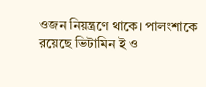ওজন নিয়ন্ত্রণে থাকে। পালংশাকে রয়েছে ভিটামিন ই ও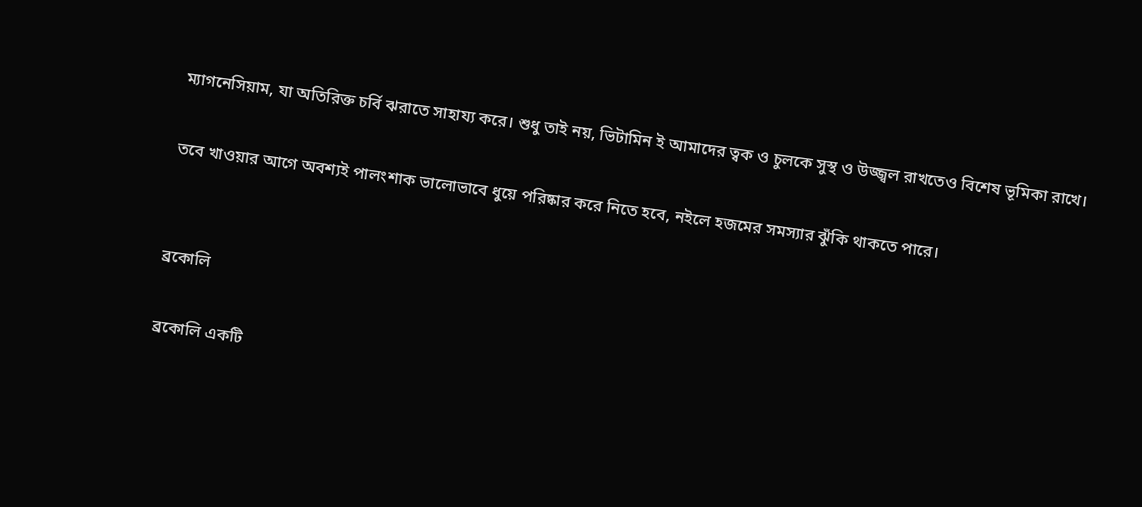ম্যাগনেসিয়াম, যা অতিরিক্ত চর্বি ঝরাতে সাহায্য করে। শুধু তাই নয়, ভিটামিন ই আমাদের ত্বক ও চুলকে সুস্থ ও উজ্জ্বল রাখতেও বিশেষ ভূমিকা রাখে।

তবে খাওয়ার আগে অবশ্যই পালংশাক ভালোভাবে ধুয়ে পরিষ্কার করে নিতে হবে, নইলে হজমের সমস্যার ঝুঁকি থাকতে পারে।


ব্রকোলি

ব্রকোলি একটি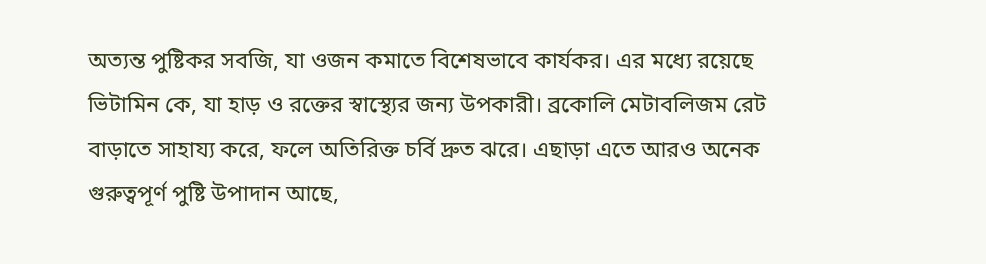অত্যন্ত পুষ্টিকর সবজি, যা ওজন কমাতে বিশেষভাবে কার্যকর। এর মধ্যে রয়েছে ভিটামিন কে, যা হাড় ও রক্তের স্বাস্থ্যের জন্য উপকারী। ব্রকোলি মেটাবলিজম রেট বাড়াতে সাহায্য করে, ফলে অতিরিক্ত চর্বি দ্রুত ঝরে। এছাড়া এতে আরও অনেক গুরুত্বপূর্ণ পুষ্টি উপাদান আছে,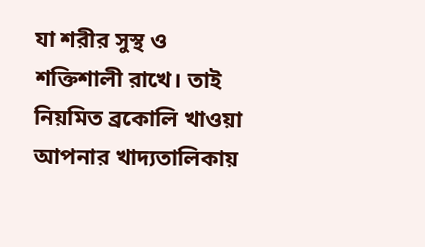যা শরীর সুস্থ ও শক্তিশালী রাখে। তাই নিয়মিত ব্রকোলি খাওয়া আপনার খাদ্যতালিকায়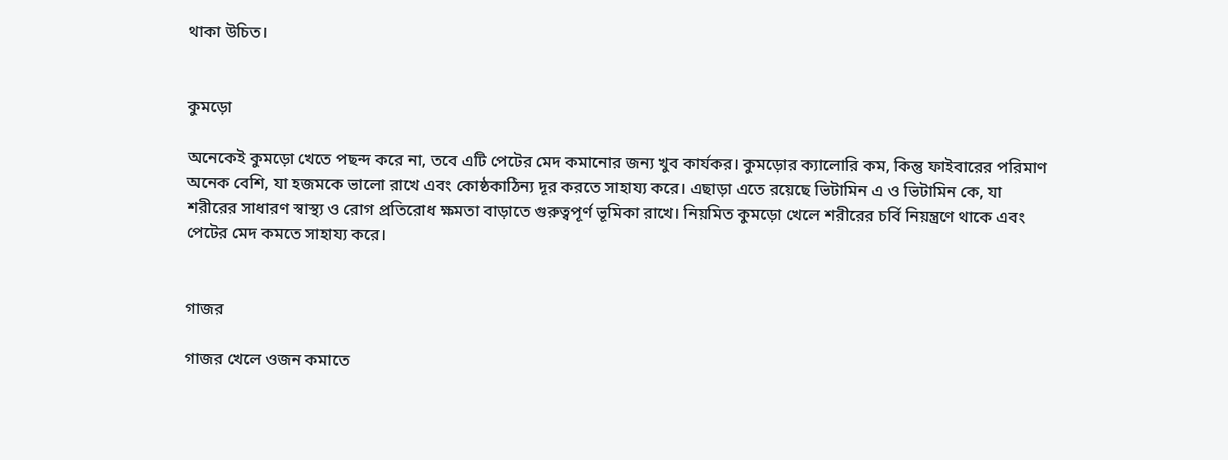থাকা উচিত।


কুমড়ো

অনেকেই কুমড়ো খেতে পছন্দ করে না, তবে এটি পেটের মেদ কমানোর জন্য খুব কার্যকর। কুমড়োর ক্যালোরি কম, কিন্তু ফাইবারের পরিমাণ অনেক বেশি, যা হজমকে ভালো রাখে এবং কোষ্ঠকাঠিন্য দূর করতে সাহায্য করে। এছাড়া এতে রয়েছে ভিটামিন এ ও ভিটামিন কে, যা শরীরের সাধারণ স্বাস্থ্য ও রোগ প্রতিরোধ ক্ষমতা বাড়াতে গুরুত্বপূর্ণ ভূমিকা রাখে। নিয়মিত কুমড়ো খেলে শরীরের চর্বি নিয়ন্ত্রণে থাকে এবং পেটের মেদ কমতে সাহায্য করে।


গাজর

গাজর খেলে ওজন কমাতে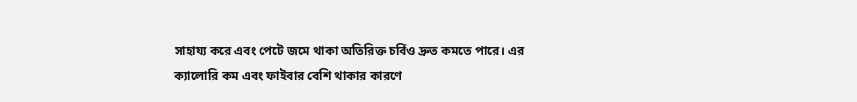সাহায্য করে এবং পেটে জমে থাকা অতিরিক্ত চর্বিও দ্রুত কমতে পারে। এর ক্যালোরি কম এবং ফাইবার বেশি থাকার কারণে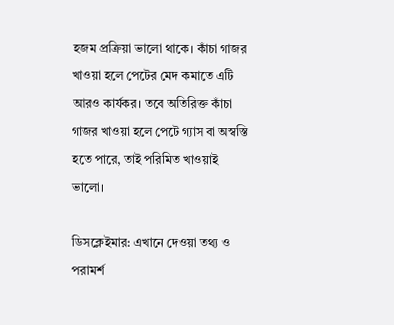হজম প্রক্রিয়া ভালো থাকে। কাঁচা গাজর খাওয়া হলে পেটের মেদ কমাতে এটি আরও কার্যকর। তবে অতিরিক্ত কাঁচা গাজর খাওয়া হলে পেটে গ্যাস বা অস্বস্তি হতে পারে, তাই পরিমিত খাওয়াই ভালো।

ডিসক্লেইমার: এখানে দেওয়া তথ্য ও পরামর্শ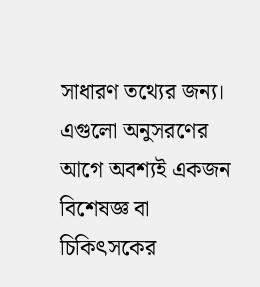সাধারণ তথ্যের জন্য। এগুলো অনুসরণের আগে অবশ্যই একজন বিশেষজ্ঞ বা চিকিৎসকের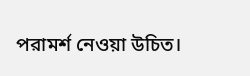পরামর্শ নেওয়া উচিত।